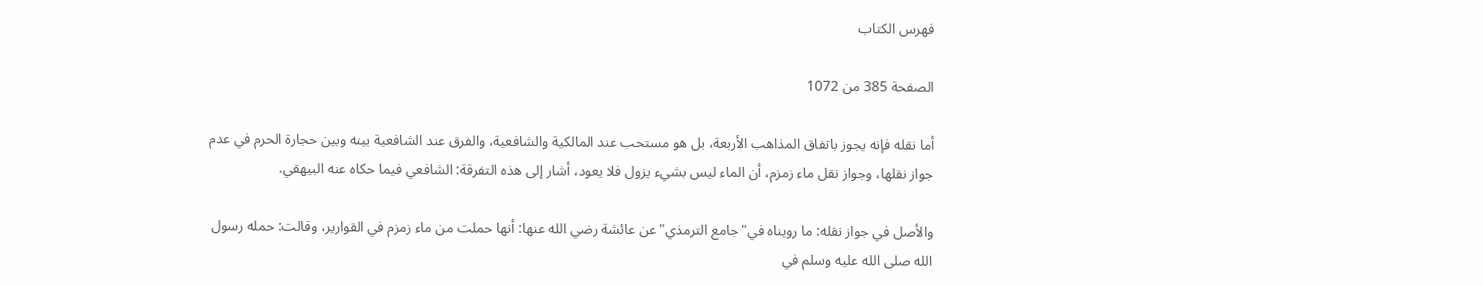فهرس الكتاب

الصفحة 385 من 1072

أما نقله فإنه يجوز باتفاق المذاهب الأربعة، بل هو مستحب عند المالكية والشافعية، والفرق عند الشافعية بينه وبين حجارة الحرم في عدم جواز نقلها، وجواز نقل ماء زمزم، أن الماء ليس بشيء يزول فلا يعود، أشار إلى هذه التفرقة: الشافعي فيما حكاه عنه البيهقي.

والأصل في جواز نقله: ما رويناه في"جامع الترمذي"عن عائشة رضي الله عنها: أنها حملت من ماء زمزم في القوارير، وقالت: حمله رسول الله صلى الله عليه وسلم في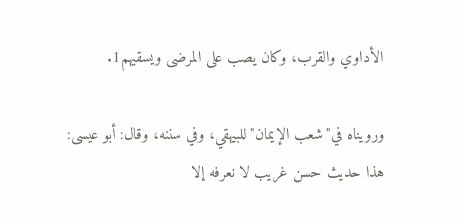الأداوي والقرب، وكان يصب على المرضى ويسقيهم1.

ورويناه في"شعب الإيمان"للبيهقي، وفي سننه، وقال: أبو عيسى: هذا حديث حسن غريب لا نعرفه إلا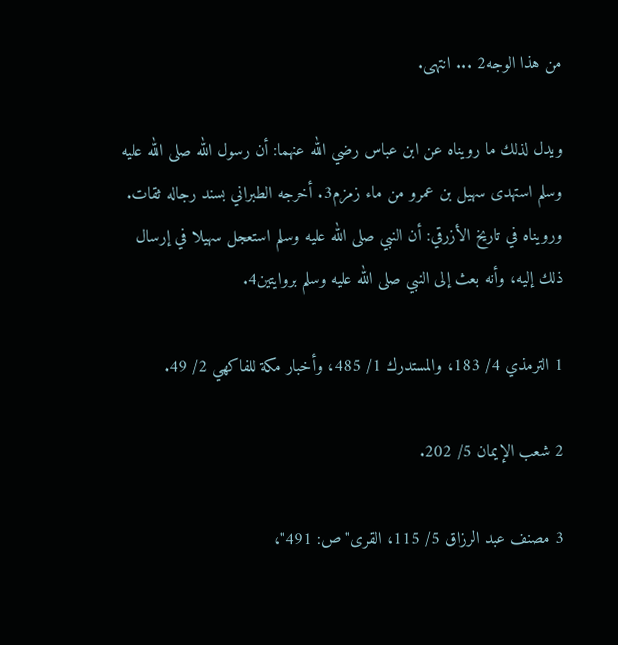من هذا الوجه2 ... انتهى.

ويدل لذلك ما رويناه عن ابن عباس رضي الله عنهما: أن رسول الله صلى الله عليه وسلم استهدى سهيل بن عمرو من ماء زمزم3. أخرجه الطبراني بسند رجاله ثقات. ورويناه في تاريخ الأزرقي: أن النبي صلى الله عليه وسلم استعجل سهيلا في إرسال ذلك إليه، وأنه بعث إلى النبي صلى الله عليه وسلم بروايتين4.

1 الترمذي 4/ 183، والمستدرك 1/ 485، وأخبار مكة للفاكهي 2/ 49.

2 شعب الإيمان 5/ 202.

3 مصنف عبد الرزاق 5/ 115، القرى"ص: 491"،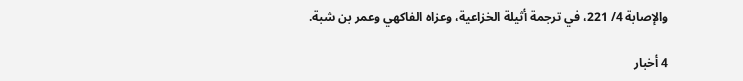والإصابة 4/ 221، في ترجمة أثيلة الخزاعية، وعزاه الفاكهي وعمر بن شبة.

4 أخبار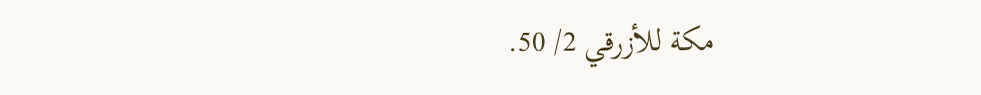مكة للأزرقي 2/ 50.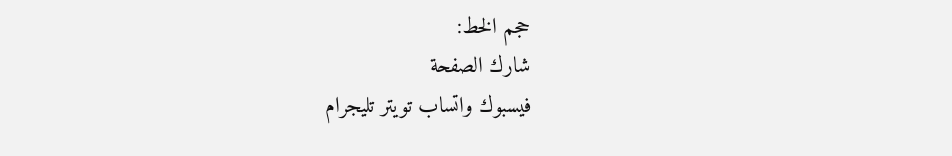حجم الخط:
شارك الصفحة
فيسبوك واتساب تويتر تليجرام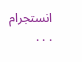انستجرام
. . .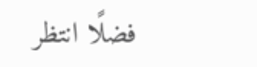فضلًا انتظر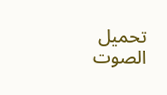تحميل الصوت